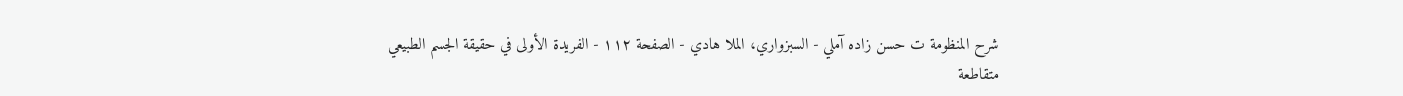شرح المنظومة ت حسن زاده آملي - السبزواري، الملا هادي - الصفحة ١١٢ - الفريدة الأولى في حقيقة الجسم الطبيعي
متقاطعة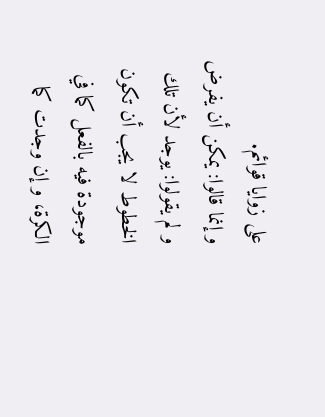على زوايا قوائم.
و إنما قالوا: يمكن أن يفرض و لم يقولوا: يوجد لأن تلك الخطوط لا يجب أن تكون موجودة فيه بالفعل كما في الكرة، و إن وجدت كما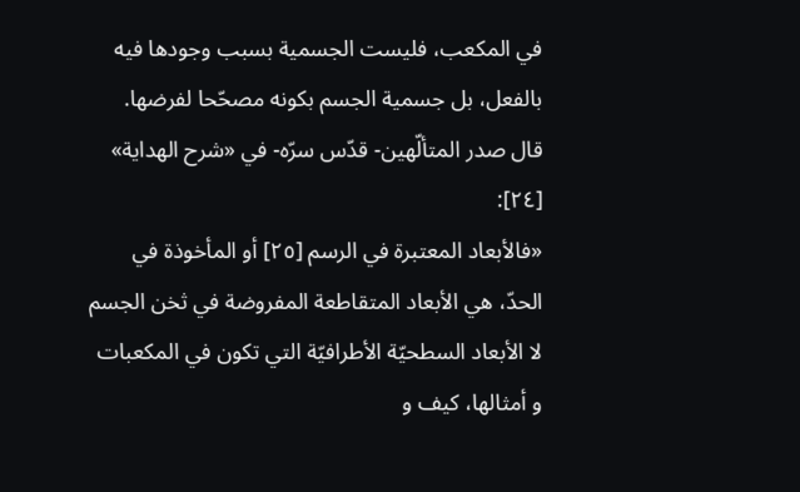في المكعب، فليست الجسمية بسبب وجودها فيه بالفعل، بل جسمية الجسم بكونه مصحّحا لفرضها.
قال صدر المتألّهين- قدّس سرّه- في «شرح الهداية» [٢٤]:
«فالأبعاد المعتبرة في الرسم [٢٥] أو المأخوذة في الحدّ، هي الأبعاد المتقاطعة المفروضة في ثخن الجسم لا الأبعاد السطحيّة الأطرافيّة التي تكون في المكعبات و أمثالها، كيف و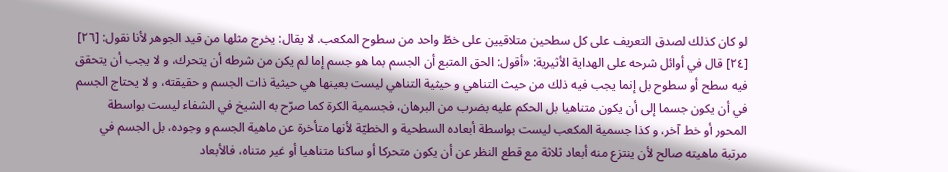لو كان كذلك لصدق التعريف على كل سطحين متلاقيين على خطّ واحد من سطوح المكعب. لا يقال: يخرج مثلها من قيد الجوهر لأنا نقول: [٢٦]
[٢٤] قال في أوائل شرحه على الهداية الأثيرية: «أقول: الحق المتبع أن الجسم بما هو جسم إما لم يكن من شرطه أن يتحرك، و لا يجب أن يتحقق فيه سطح أو سطوح بل إنما يجب فيه ذلك من حيث التناهي و حيثية التناهي ليست بعينها هي حيثية ذات الجسم و حقيقته، و لا يحتاج الجسم في أن يكون جسما إلى أن يكون متناهيا بل الحكم عليه بضرب من البرهان، فجسمية الكرة كما صرّح به الشيخ في الشفاء ليست بواسطة المحور أو خط آخر، و كذا جسمية المكعب ليست بواسطة أبعاده السطحية و الخطيّة لأنها متأخرة عن ماهية الجسم و وجوده، بل الجسم في مرتبة ماهيته صالح لأن ينتزع منه أبعاد ثلاثة مع قطع النظر عن أن يكون متحركا أو ساكنا متناهيا أو غير متناه، فالأبعاد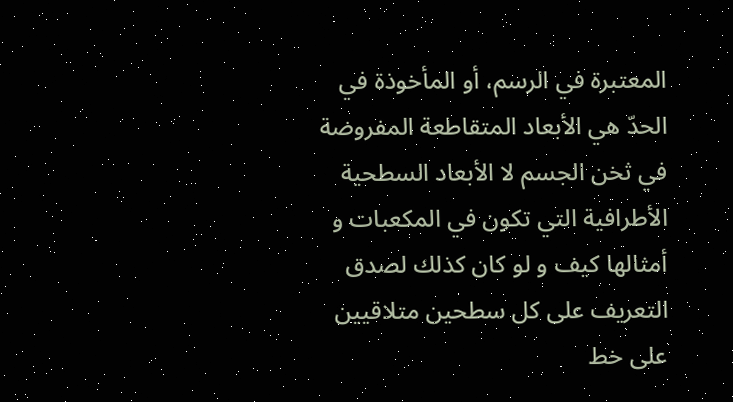المعتبرة في الرسم، أو المأخوذة في الحدّ هي الأبعاد المتقاطعة المفروضة في ثخن الجسم لا الأبعاد السطحية الأطرافية التي تكون في المكعبات و أمثالها كيف و لو كان كذلك لصدق التعريف على كل سطحين متلاقيين على خط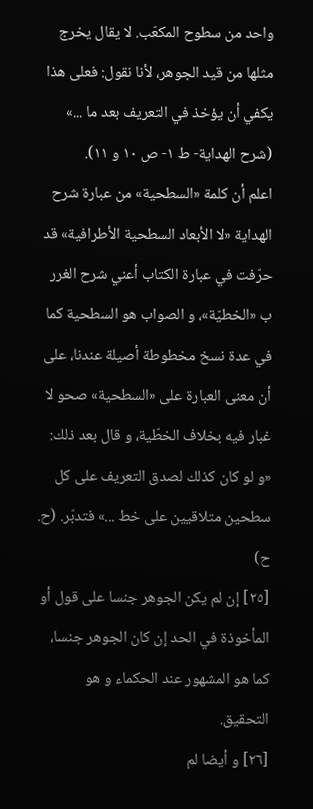واحد من سطوح المكعّب. لا يقال يخرج مثلها من قيد الجوهر، لأنا نقول: فعلى هذا يكفي أن يؤخذ في التعريف بعد ما ...» (شرح الهداية- ط ١- ص ١٠ و ١١).
اعلم أن كلمة «السطحية» من عبارة شرح الهداية «لا الأبعاد السطحية الأطرافية» قد حرّفت في عبارة الكتاب أعني شرح الغرر ب «الخطيّة»، و الصواب هو السطحية كما في عدة نسخ مخطوطة أصيلة عندنا، على أن معنى العبارة على «السطحية» صحو لا غبار فيه بخلاف الخطّية، و قال بعد ذلك: «و لو كان كذلك لصدق التعريف على كل سطحين متلاقيين على خط ...» فتدبّر. (ح. ح)
[٢٥] إن لم يكن الجوهر جنسا على قول أو المأخوذة في الحد إن كان الجوهر جنسا، كما هو المشهور عند الحكماء و هو التحقيق.
[٢٦] و أيضا لم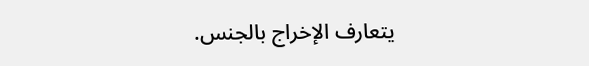يتعارف الإخراج بالجنس.